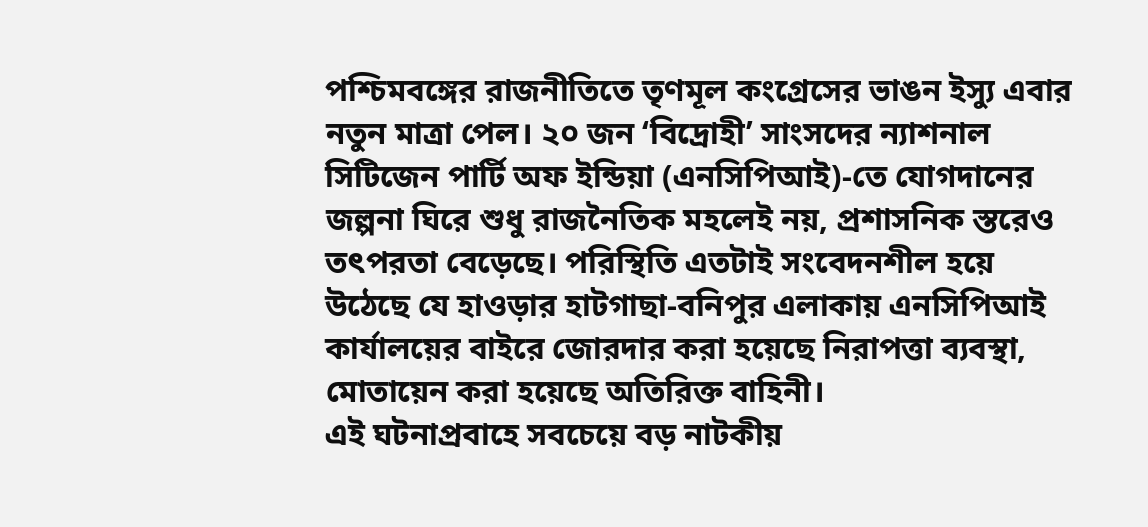পশ্চিমবঙ্গের রাজনীতিতে তৃণমূল কংগ্রেসের ভাঙন ইস্যু এবার নতুন মাত্রা পেল। ২০ জন ‘বিদ্রোহী’ সাংসদের ন্যাশনাল সিটিজেন পার্টি অফ ইন্ডিয়া (এনসিপিআই)-তে যোগদানের জল্পনা ঘিরে শুধু রাজনৈতিক মহলেই নয়, প্রশাসনিক স্তরেও তৎপরতা বেড়েছে। পরিস্থিতি এতটাই সংবেদনশীল হয়ে উঠেছে যে হাওড়ার হাটগাছা-বনিপুর এলাকায় এনসিপিআই কার্যালয়ের বাইরে জোরদার করা হয়েছে নিরাপত্তা ব্যবস্থা, মোতায়েন করা হয়েছে অতিরিক্ত বাহিনী।
এই ঘটনাপ্রবাহে সবচেয়ে বড় নাটকীয়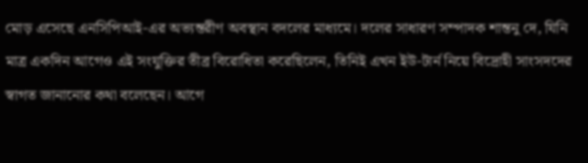মোড় এসেছে এনসিপিআই-এর অভ্যন্তরীণ অবস্থান বদলের মাধ্যমে। দলের সাধারণ সম্পাদক শান্তনু দে, যিনি মাত্র একদিন আগেও এই সংযুক্তির তীব্র বিরোধিতা করেছিলেন, তিনিই এখন ইউ-টার্ন নিয়ে বিদ্রোহী সাংসদদের স্বাগত জানানোর কথা বলেছেন। আগে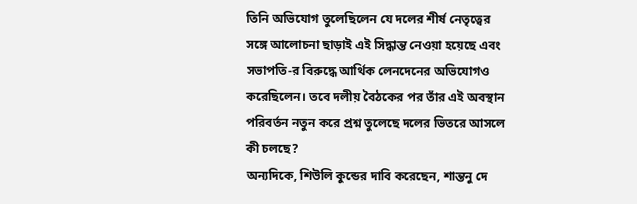তিনি অভিযোগ তুলেছিলেন যে দলের শীর্ষ নেতৃত্বের সঙ্গে আলোচনা ছাড়াই এই সিদ্ধান্ত নেওয়া হয়েছে এবং সভাপতি-র বিরুদ্ধে আর্থিক লেনদেনের অভিযোগও করেছিলেন। তবে দলীয় বৈঠকের পর তাঁর এই অবস্থান পরিবর্তন নতুন করে প্রশ্ন তুলেছে দলের ভিতরে আসলে কী চলছে?
অন্যদিকে, শিউলি কুন্ডের দাবি করেছেন, শান্তনু দে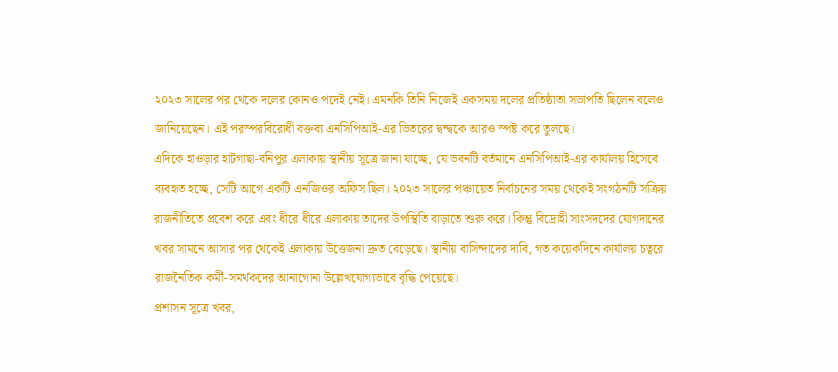২০২৩ সালের পর থেকে দলের কোনও পদেই নেই। এমনকি তিনি নিজেই একসময় দলের প্রতিষ্ঠাতা সভাপতি ছিলেন বলেও জানিয়েছেন। এই পরস্পরবিরোধী বক্তব্য এনসিপিআই-এর ভিতরের দ্বন্দ্বকে আরও স্পষ্ট করে তুলছে।
এদিকে হাওড়ার হাটগাছা-বনিপুর এলাকায় স্থানীয় সূত্রে জানা যাচ্ছে, যে ভবনটি বর্তমানে এনসিপিআই-এর কার্যালয় হিসেবে ব্যবহৃত হচ্ছে, সেটি আগে একটি এনজিওর অফিস ছিল। ২০২৩ সালের পঞ্চায়েত নির্বাচনের সময় থেকেই সংগঠনটি সক্রিয় রাজনীতিতে প্রবেশ করে এবং ধীরে ধীরে এলাকায় তাদের উপস্থিতি বাড়াতে শুরু করে। কিন্তু বিদ্রোহী সাংসদদের যোগদানের খবর সামনে আসার পর থেকেই এলাকায় উত্তেজনা দ্রুত বেড়েছে। স্থানীয় বাসিন্দাদের দাবি, গত কয়েকদিনে কার্যালয় চত্বরে রাজনৈতিক কর্মী-সমর্থকদের আনাগোনা উল্লেখযোগ্যভাবে বৃদ্ধি পেয়েছে।
প্রশাসন সূত্রে খবর,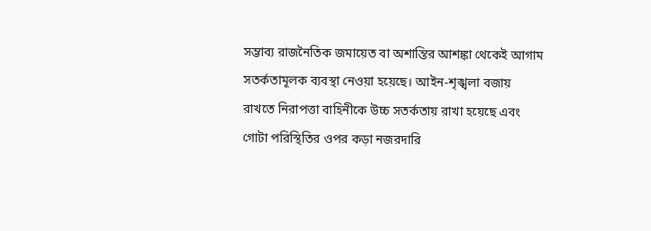সম্ভাব্য রাজনৈতিক জমায়েত বা অশান্তির আশঙ্কা থেকেই আগাম সতর্কতামূলক ব্যবস্থা নেওয়া হয়েছে। আইন-শৃঙ্খলা বজায় রাখতে নিরাপত্তা বাহিনীকে উচ্চ সতর্কতায় রাখা হয়েছে এবং গোটা পরিস্থিতির ওপর কড়া নজরদারি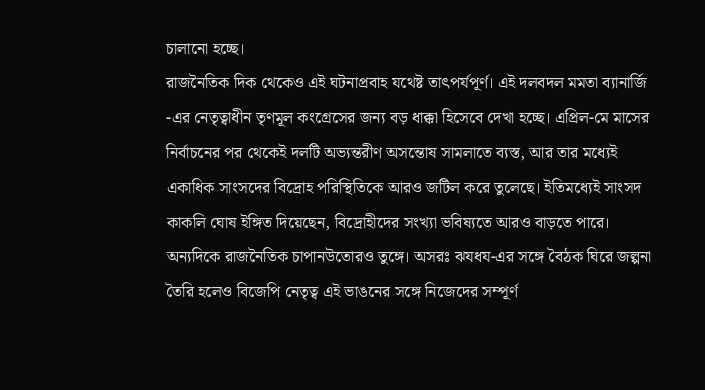চালানো হচ্ছে।
রাজনৈতিক দিক থেকেও এই ঘটনাপ্রবাহ যথেষ্ট তাৎপর্যপূর্ণ। এই দলবদল মমতা ব্যানার্জি -এর নেতৃত্বাধীন তৃণমূল কংগ্রেসের জন্য বড় ধাক্কা হিসেবে দেখা হচ্ছে। এপ্রিল-মে মাসের নির্বাচনের পর থেকেই দলটি অভ্যন্তরীণ অসন্তোষ সামলাতে ব্যস্ত, আর তার মধ্যেই একাধিক সাংসদের বিদ্রোহ পরিস্থিতিকে আরও জটিল করে তুলেছে। ইতিমধ্যেই সাংসদ কাকলি ঘোষ ইঙ্গিত দিয়েছেন, বিদ্রোহীদের সংখ্যা ভবিষ্যতে আরও বাড়তে পারে।
অন্যদিকে রাজনৈতিক চাপানউতোরও তুঙ্গে। অসরঃ ঝযধয-এর সঙ্গে বৈঠক ঘিরে জল্পনা তৈরি হলেও বিজেপি নেতৃত্ব এই ভাঙনের সঙ্গে নিজেদের সম্পূর্ণ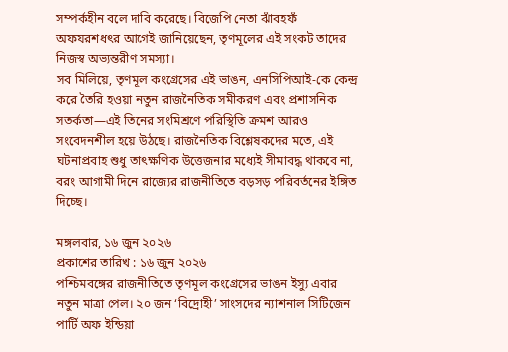সম্পর্কহীন বলে দাবি করেছে। বিজেপি নেতা ঝাঁবহফঁ অফযরশধৎর আগেই জানিয়েছেন, তৃণমূলের এই সংকট তাদের নিজস্ব অভ্যন্তরীণ সমস্যা।
সব মিলিয়ে, তৃণমূল কংগ্রেসের এই ভাঙন, এনসিপিআই-কে কেন্দ্র করে তৈরি হওয়া নতুন রাজনৈতিক সমীকরণ এবং প্রশাসনিক সতর্কতা—এই তিনের সংমিশ্রণে পরিস্থিতি ক্রমশ আরও সংবেদনশীল হয়ে উঠছে। রাজনৈতিক বিশ্লেষকদের মতে, এই ঘটনাপ্রবাহ শুধু তাৎক্ষণিক উত্তেজনার মধ্যেই সীমাবদ্ধ থাকবে না, বরং আগামী দিনে রাজ্যের রাজনীতিতে বড়সড় পরিবর্তনের ইঙ্গিত দিচ্ছে।

মঙ্গলবার, ১৬ জুন ২০২৬
প্রকাশের তারিখ : ১৬ জুন ২০২৬
পশ্চিমবঙ্গের রাজনীতিতে তৃণমূল কংগ্রেসের ভাঙন ইস্যু এবার নতুন মাত্রা পেল। ২০ জন ‘বিদ্রোহী’ সাংসদের ন্যাশনাল সিটিজেন পার্টি অফ ইন্ডিয়া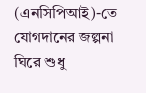(এনসিপিআই)-তে যোগদানের জল্পনা ঘিরে শুধু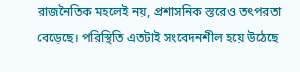রাজনৈতিক মহলেই নয়, প্রশাসনিক স্তরেও তৎপরতা বেড়েছে। পরিস্থিতি এতটাই সংবেদনশীল হয়ে উঠেছে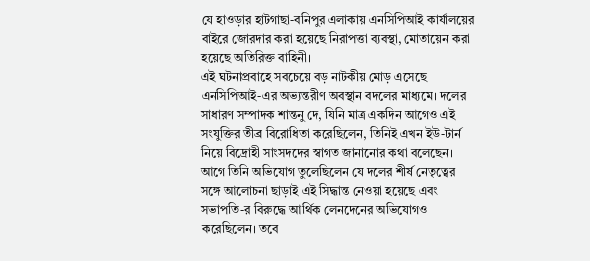যে হাওড়ার হাটগাছা-বনিপুর এলাকায় এনসিপিআই কার্যালয়ের বাইরে জোরদার করা হয়েছে নিরাপত্তা ব্যবস্থা, মোতায়েন করা হয়েছে অতিরিক্ত বাহিনী।
এই ঘটনাপ্রবাহে সবচেয়ে বড় নাটকীয় মোড় এসেছে এনসিপিআই-এর অভ্যন্তরীণ অবস্থান বদলের মাধ্যমে। দলের সাধারণ সম্পাদক শান্তনু দে, যিনি মাত্র একদিন আগেও এই সংযুক্তির তীব্র বিরোধিতা করেছিলেন, তিনিই এখন ইউ-টার্ন নিয়ে বিদ্রোহী সাংসদদের স্বাগত জানানোর কথা বলেছেন। আগে তিনি অভিযোগ তুলেছিলেন যে দলের শীর্ষ নেতৃত্বের সঙ্গে আলোচনা ছাড়াই এই সিদ্ধান্ত নেওয়া হয়েছে এবং সভাপতি-র বিরুদ্ধে আর্থিক লেনদেনের অভিযোগও করেছিলেন। তবে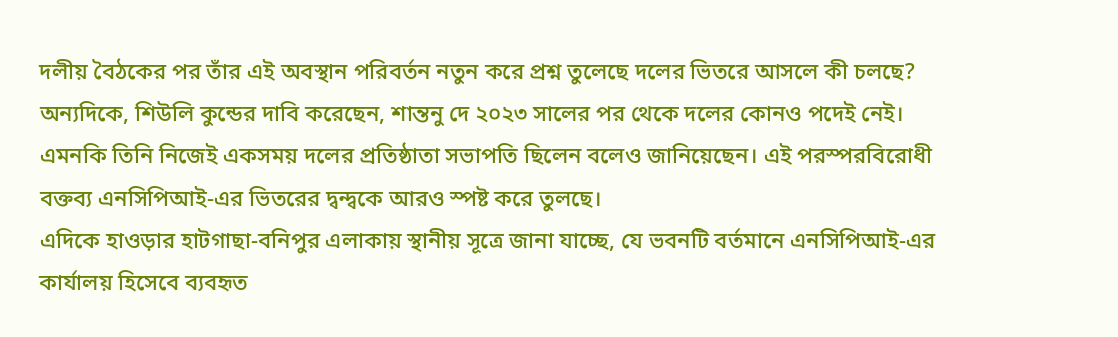দলীয় বৈঠকের পর তাঁর এই অবস্থান পরিবর্তন নতুন করে প্রশ্ন তুলেছে দলের ভিতরে আসলে কী চলছে?
অন্যদিকে, শিউলি কুন্ডের দাবি করেছেন, শান্তনু দে ২০২৩ সালের পর থেকে দলের কোনও পদেই নেই। এমনকি তিনি নিজেই একসময় দলের প্রতিষ্ঠাতা সভাপতি ছিলেন বলেও জানিয়েছেন। এই পরস্পরবিরোধী বক্তব্য এনসিপিআই-এর ভিতরের দ্বন্দ্বকে আরও স্পষ্ট করে তুলছে।
এদিকে হাওড়ার হাটগাছা-বনিপুর এলাকায় স্থানীয় সূত্রে জানা যাচ্ছে, যে ভবনটি বর্তমানে এনসিপিআই-এর কার্যালয় হিসেবে ব্যবহৃত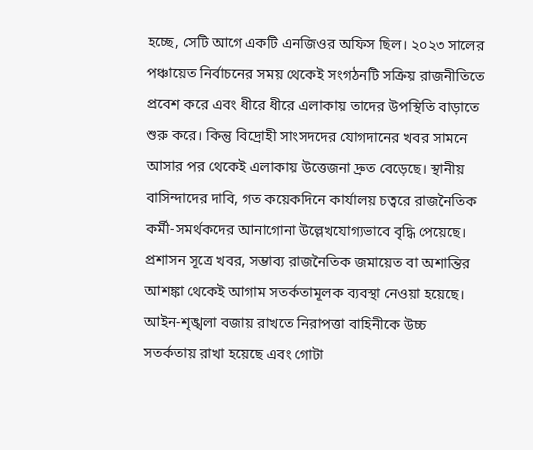হচ্ছে, সেটি আগে একটি এনজিওর অফিস ছিল। ২০২৩ সালের পঞ্চায়েত নির্বাচনের সময় থেকেই সংগঠনটি সক্রিয় রাজনীতিতে প্রবেশ করে এবং ধীরে ধীরে এলাকায় তাদের উপস্থিতি বাড়াতে শুরু করে। কিন্তু বিদ্রোহী সাংসদদের যোগদানের খবর সামনে আসার পর থেকেই এলাকায় উত্তেজনা দ্রুত বেড়েছে। স্থানীয় বাসিন্দাদের দাবি, গত কয়েকদিনে কার্যালয় চত্বরে রাজনৈতিক কর্মী-সমর্থকদের আনাগোনা উল্লেখযোগ্যভাবে বৃদ্ধি পেয়েছে।
প্রশাসন সূত্রে খবর, সম্ভাব্য রাজনৈতিক জমায়েত বা অশান্তির আশঙ্কা থেকেই আগাম সতর্কতামূলক ব্যবস্থা নেওয়া হয়েছে। আইন-শৃঙ্খলা বজায় রাখতে নিরাপত্তা বাহিনীকে উচ্চ সতর্কতায় রাখা হয়েছে এবং গোটা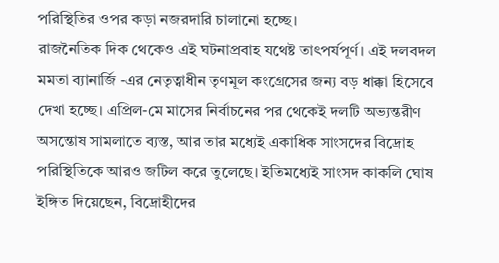পরিস্থিতির ওপর কড়া নজরদারি চালানো হচ্ছে।
রাজনৈতিক দিক থেকেও এই ঘটনাপ্রবাহ যথেষ্ট তাৎপর্যপূর্ণ। এই দলবদল মমতা ব্যানার্জি -এর নেতৃত্বাধীন তৃণমূল কংগ্রেসের জন্য বড় ধাক্কা হিসেবে দেখা হচ্ছে। এপ্রিল-মে মাসের নির্বাচনের পর থেকেই দলটি অভ্যন্তরীণ অসন্তোষ সামলাতে ব্যস্ত, আর তার মধ্যেই একাধিক সাংসদের বিদ্রোহ পরিস্থিতিকে আরও জটিল করে তুলেছে। ইতিমধ্যেই সাংসদ কাকলি ঘোষ ইঙ্গিত দিয়েছেন, বিদ্রোহীদের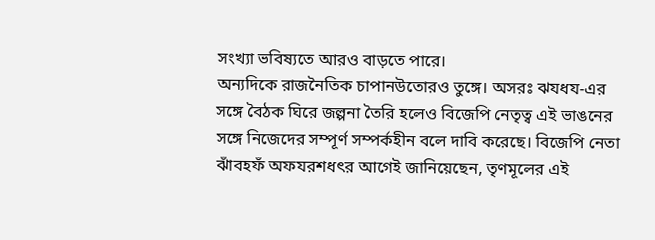সংখ্যা ভবিষ্যতে আরও বাড়তে পারে।
অন্যদিকে রাজনৈতিক চাপানউতোরও তুঙ্গে। অসরঃ ঝযধয-এর সঙ্গে বৈঠক ঘিরে জল্পনা তৈরি হলেও বিজেপি নেতৃত্ব এই ভাঙনের সঙ্গে নিজেদের সম্পূর্ণ সম্পর্কহীন বলে দাবি করেছে। বিজেপি নেতা ঝাঁবহফঁ অফযরশধৎর আগেই জানিয়েছেন, তৃণমূলের এই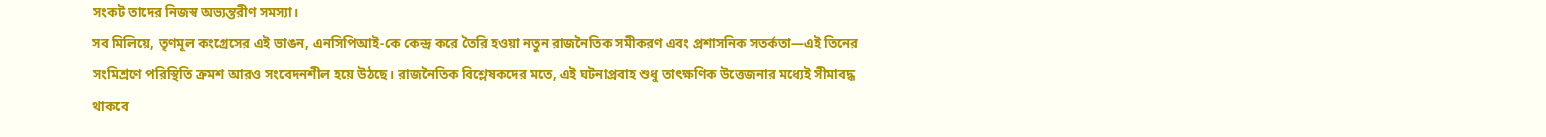সংকট তাদের নিজস্ব অভ্যন্তরীণ সমস্যা।
সব মিলিয়ে, তৃণমূল কংগ্রেসের এই ভাঙন, এনসিপিআই-কে কেন্দ্র করে তৈরি হওয়া নতুন রাজনৈতিক সমীকরণ এবং প্রশাসনিক সতর্কতা—এই তিনের সংমিশ্রণে পরিস্থিতি ক্রমশ আরও সংবেদনশীল হয়ে উঠছে। রাজনৈতিক বিশ্লেষকদের মতে, এই ঘটনাপ্রবাহ শুধু তাৎক্ষণিক উত্তেজনার মধ্যেই সীমাবদ্ধ থাকবে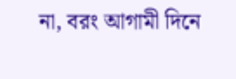না, বরং আগামী দিনে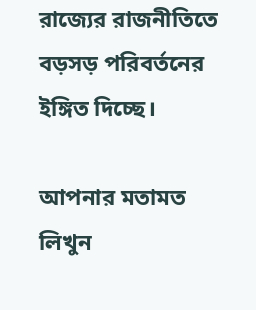রাজ্যের রাজনীতিতে বড়সড় পরিবর্তনের ইঙ্গিত দিচ্ছে।

আপনার মতামত লিখুন